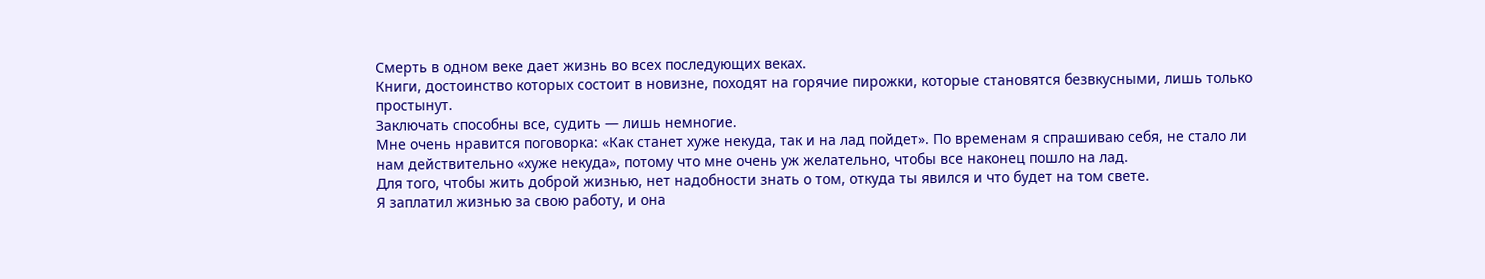Смерть в одном веке дает жизнь во всех последующих веках.
Книги, достоинство которых состоит в новизне, походят на горячие пирожки, которые становятся безвкусными, лишь только простынут.
Заключать способны все, судить — лишь немногие.
Мне очень нравится поговорка: «Как станет хуже некуда, так и на лад пойдет». По временам я спрашиваю себя, не стало ли нам действительно «хуже некуда», потому что мне очень уж желательно, чтобы все наконец пошло на лад.
Для того, чтобы жить доброй жизнью, нет надобности знать о том, откуда ты явился и что будет на том свете.
Я заплатил жизнью за свою работу, и она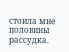стоила мне половины рассудка.